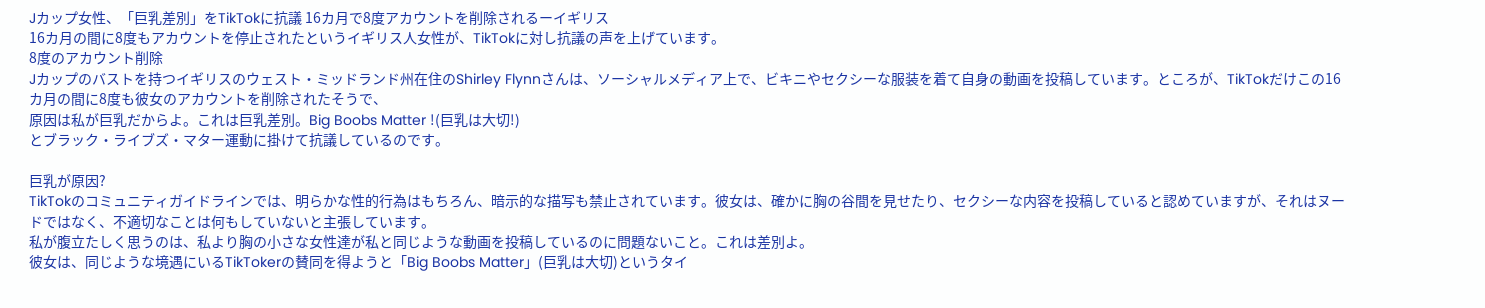Jカップ女性、「巨乳差別」をTikTokに抗議 16カ月で8度アカウントを削除されるーイギリス
16カ月の間に8度もアカウントを停止されたというイギリス人女性が、TikTokに対し抗議の声を上げています。
8度のアカウント削除
Jカップのバストを持つイギリスのウェスト・ミッドランド州在住のShirley Flynnさんは、ソーシャルメディア上で、ビキニやセクシーな服装を着て自身の動画を投稿しています。ところが、TikTokだけこの16カ月の間に8度も彼女のアカウントを削除されたそうで、
原因は私が巨乳だからよ。これは巨乳差別。Big Boobs Matter !(巨乳は大切!)
とブラック・ライブズ・マター運動に掛けて抗議しているのです。

巨乳が原因?
TikTokのコミュニティガイドラインでは、明らかな性的行為はもちろん、暗示的な描写も禁止されています。彼女は、確かに胸の谷間を見せたり、セクシーな内容を投稿していると認めていますが、それはヌードではなく、不適切なことは何もしていないと主張しています。
私が腹立たしく思うのは、私より胸の小さな女性達が私と同じような動画を投稿しているのに問題ないこと。これは差別よ。
彼女は、同じような境遇にいるTikTokerの賛同を得ようと「Big Boobs Matter」(巨乳は大切)というタイ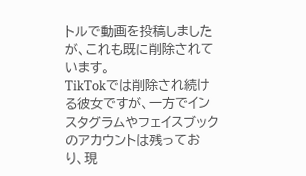トルで動画を投稿しましたが、これも既に削除されています。
TikTokでは削除され続ける彼女ですが、一方でインスタグラムやフェイスブックのアカウントは残っており、現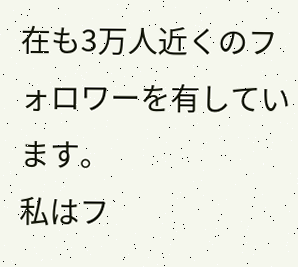在も3万人近くのフォロワーを有しています。
私はフ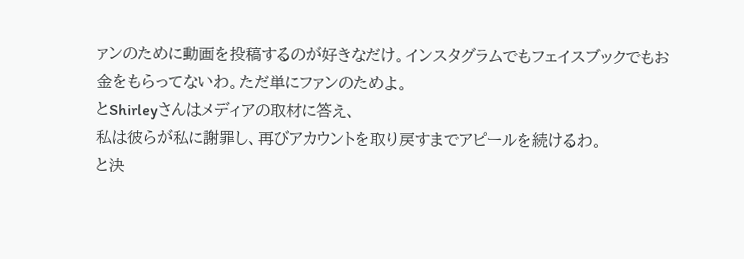ァンのために動画を投稿するのが好きなだけ。インスタグラムでもフェイスブックでもお金をもらってないわ。ただ単にファンのためよ。
とShirleyさんはメディアの取材に答え、
私は彼らが私に謝罪し、再びアカウントを取り戻すまでアピールを続けるわ。
と決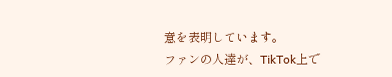意を表明しています。
ファンの人達が、TikTok上で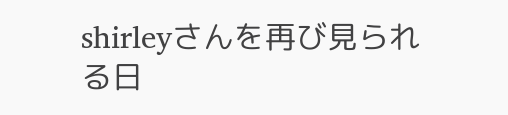shirleyさんを再び見られる日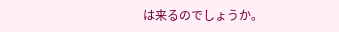は来るのでしょうか。